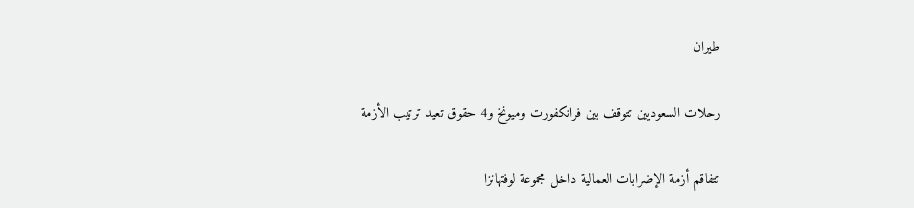طيران

رحلات السعوديين تتوقف بين فرانكفورت وميونخ و4 حقوق تعيد ترتيب الأزمة

تتفاقم أزمة الإضرابات العمالية داخل مجموعة لوفتهانزا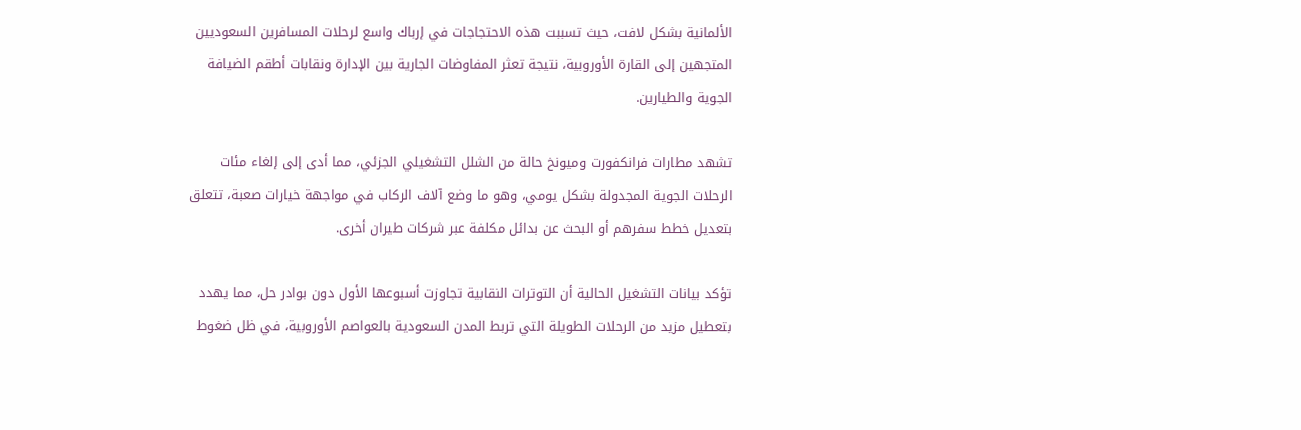الألمانية بشكل لافت، حيث تسببت هذه الاحتجاجات في إرباك واسع لرحلات المسافرين السعوديين المتجهين إلى القارة الأوروبية، نتيجة تعثر المفاوضات الجارية بين الإدارة ونقابات أطقم الضيافة الجوية والطيارين.

تشهد مطارات فرانكفورت وميونخ حالة من الشلل التشغيلي الجزئي، مما أدى إلى إلغاء مئات الرحلات الجوية المجدولة بشكل يومي، وهو ما وضع آلاف الركاب في مواجهة خيارات صعبة، تتعلق بتعديل خطط سفرهم أو البحث عن بدائل مكلفة عبر شركات طيران أخرى.

تؤكد بيانات التشغيل الحالية أن التوترات النقابية تجاوزت أسبوعها الأول دون بوادر حل، مما يهدد بتعطيل مزيد من الرحلات الطويلة التي تربط المدن السعودية بالعواصم الأوروبية، في ظل ضغوط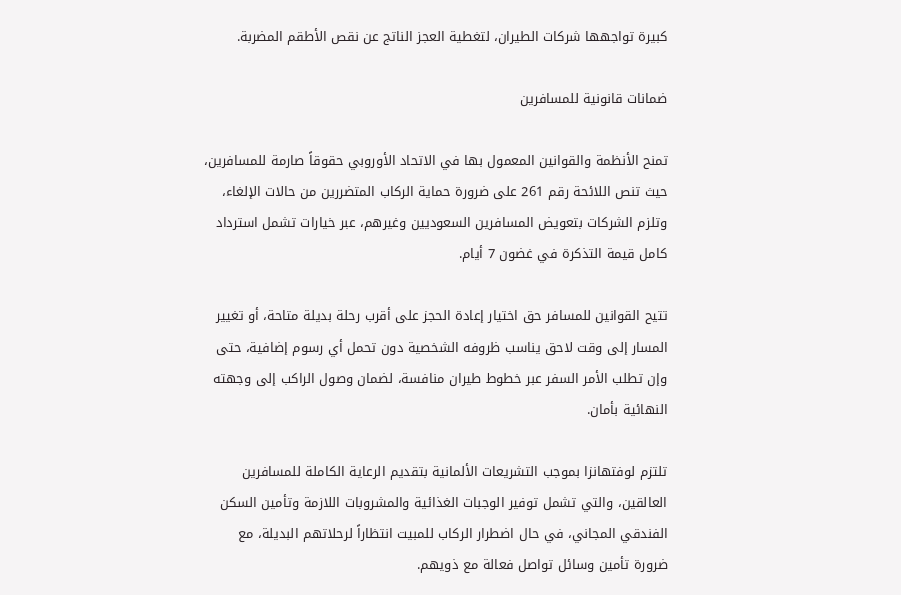كبيرة تواجهها شركات الطيران، لتغطية العجز الناتج عن نقص الأطقم المضربة.

ضمانات قانونية للمسافرين

تمنح الأنظمة والقوانين المعمول بها في الاتحاد الأوروبي حقوقاً صارمة للمسافرين، حيث تنص اللائحة رقم 261 على ضرورة حماية الركاب المتضررين من حالات الإلغاء، وتلزم الشركات بتعويض المسافرين السعوديين وغيرهم، عبر خيارات تشمل استرداد كامل قيمة التذكرة في غضون 7 أيام.

تتيح القوانين للمسافر حق اختيار إعادة الحجز على أقرب رحلة بديلة متاحة، أو تغيير المسار إلى وقت لاحق يناسب ظروفه الشخصية دون تحمل أي رسوم إضافية، حتى وإن تطلب الأمر السفر عبر خطوط طيران منافسة، لضمان وصول الراكب إلى وجهته النهائية بأمان.

تلتزم لوفتهانزا بموجب التشريعات الألمانية بتقديم الرعاية الكاملة للمسافرين العالقين، والتي تشمل توفير الوجبات الغذائية والمشروبات اللازمة وتأمين السكن الفندقي المجاني، في حال اضطرار الركاب للمبيت انتظاراً لرحلاتهم البديلة، مع ضرورة تأمين وسائل تواصل فعالة مع ذويهم.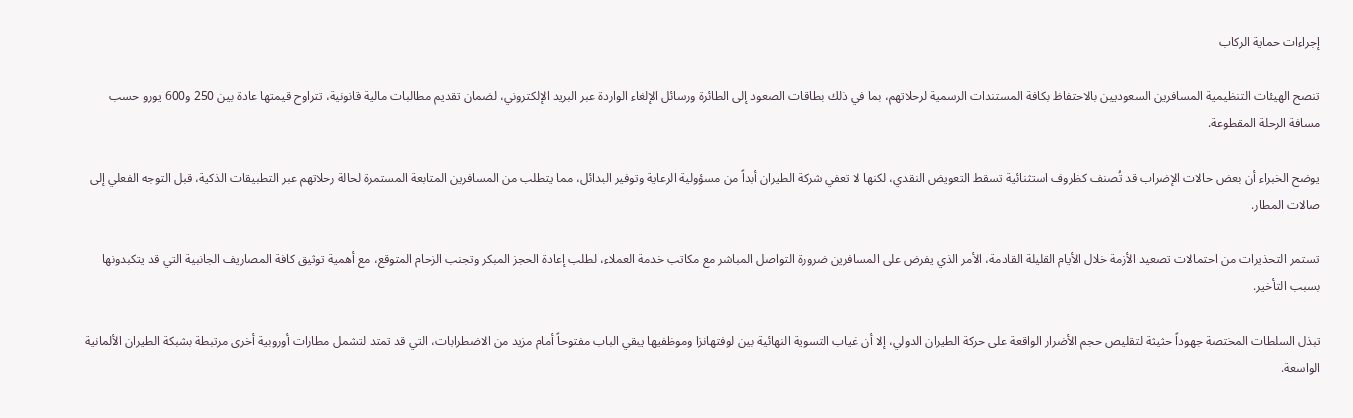إجراءات حماية الركاب

تنصح الهيئات التنظيمية المسافرين السعوديين بالاحتفاظ بكافة المستندات الرسمية لرحلاتهم، بما في ذلك بطاقات الصعود إلى الطائرة ورسائل الإلغاء الواردة عبر البريد الإلكتروني، لضمان تقديم مطالبات مالية قانونية، تتراوح قيمتها عادة بين 250 و600 يورو حسب مسافة الرحلة المقطوعة.

يوضح الخبراء أن بعض حالات الإضراب قد تُصنف كظروف استثنائية تسقط التعويض النقدي، لكنها لا تعفي شركة الطيران أبداً من مسؤولية الرعاية وتوفير البدائل، مما يتطلب من المسافرين المتابعة المستمرة لحالة رحلاتهم عبر التطبيقات الذكية، قبل التوجه الفعلي إلى صالات المطار.

تستمر التحذيرات من احتمالات تصعيد الأزمة خلال الأيام القليلة القادمة، الأمر الذي يفرض على المسافرين ضرورة التواصل المباشر مع مكاتب خدمة العملاء، لطلب إعادة الحجز المبكر وتجنب الزحام المتوقع، مع أهمية توثيق كافة المصاريف الجانبية التي قد يتكبدونها بسبب التأخير.

تبذل السلطات المختصة جهوداً حثيثة لتقليص حجم الأضرار الواقعة على حركة الطيران الدولي، إلا أن غياب التسوية النهائية بين لوفتهانزا وموظفيها يبقي الباب مفتوحاً أمام مزيد من الاضطرابات، التي قد تمتد لتشمل مطارات أوروبية أخرى مرتبطة بشبكة الطيران الألمانية الواسعة.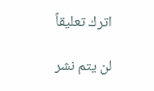اترك تعليقاً

لن يتم نشر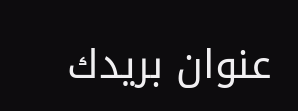عنوان بريدك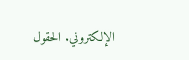الإلكتروني. الحقول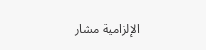الإلزامية مشار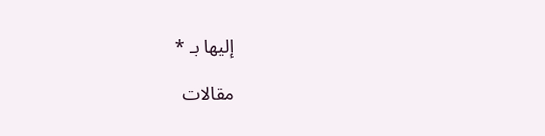إليها بـ *

مقالات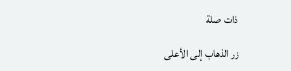ذات صلة

زر الذهاب إلى الأعلى